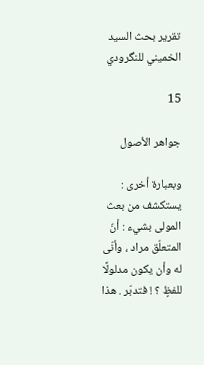تقرير بحث السيد الخميني للنگرودي

15

جواهر الأصول

وبعبارة أخرى : يستكشف من بعث المولى بشيء : أنّ المتعلّق مراد ، وأنّى له وأن يكون مدلولًا للفظٍ ؟ ! فتدبّر . هذا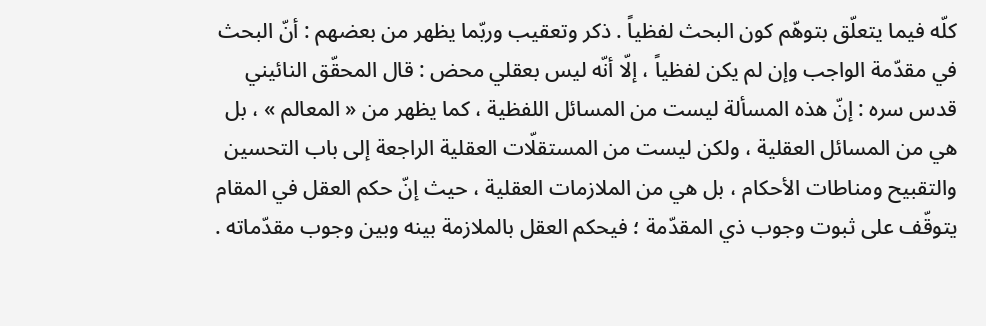كلّه فيما يتعلّق بتوهّم كون البحث لفظياً . ذكر وتعقيب وربّما يظهر من بعضهم : أنّ البحث في مقدّمة الواجب وإن لم يكن لفظياً ، إلّا أنّه ليس بعقلي محض : قال المحقّق النائيني قدس سره : إنّ هذه المسألة ليست من المسائل اللفظية ، كما يظهر من « المعالم » ، بل هي من المسائل العقلية ، ولكن ليست من المستقلّات العقلية الراجعة إلى باب التحسين والتقبيح ومناطات الأحكام ، بل هي من الملازمات العقلية ، حيث إنّ حكم العقل في المقام يتوقّف على ثبوت وجوب ذي المقدّمة ؛ فيحكم العقل بالملازمة بينه وبين وجوب مقدّماته .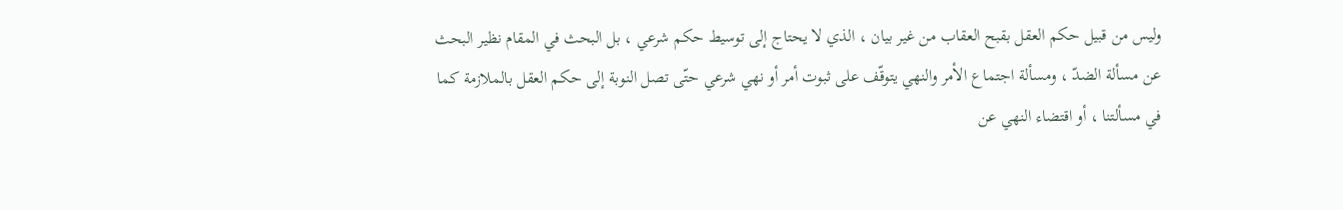وليس من قبيل حكم العقل بقبح العقاب من غير بيان ، الذي لا يحتاج إلى توسيط حكم شرعي ، بل البحث في المقام نظير البحث عن مسألة الضدّ ، ومسألة اجتماع الأمر والنهي يتوقّف على ثبوت أمر أو نهي شرعي حتّى تصل النوبة إلى حكم العقل بالملازمة كما في مسألتنا ، أو اقتضاء النهي عن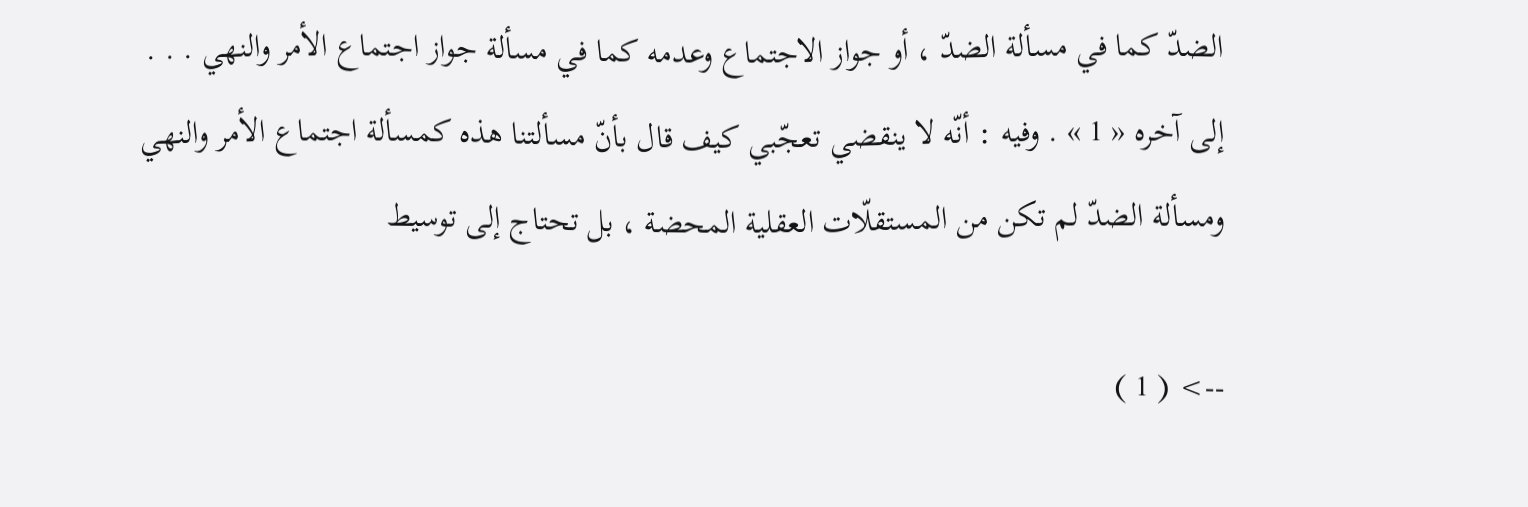الضدّ كما في مسألة الضدّ ، أو جواز الاجتماع وعدمه كما في مسألة جواز اجتماع الأمر والنهي . . . إلى آخره « 1 » . وفيه : أنّه لا ينقضي تعجّبي كيف قال بأنّ مسألتنا هذه كمسألة اجتماع الأمر والنهي ومسألة الضدّ لم تكن من المستقلّات العقلية المحضة ، بل تحتاج إلى توسيط

--> ( 1 )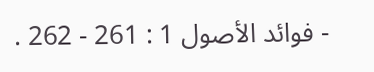- فوائد الأصول 1 : 261 - 262 .